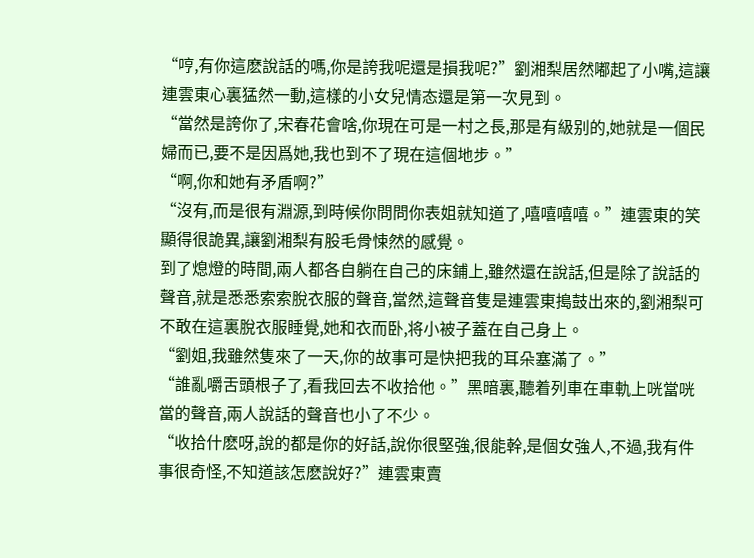“哼,有你這麽說話的嗎,你是誇我呢還是損我呢?”劉湘梨居然嘟起了小嘴,這讓連雲東心裏猛然一動,這樣的小女兒情态還是第一次見到。
“當然是誇你了,宋春花會啥,你現在可是一村之長,那是有級别的,她就是一個民婦而已,要不是因爲她,我也到不了現在這個地步。”
“啊,你和她有矛盾啊?”
“沒有,而是很有淵源,到時候你問問你表姐就知道了,嘻嘻嘻嘻。”連雲東的笑顯得很詭異,讓劉湘梨有股毛骨悚然的感覺。
到了熄燈的時間,兩人都各自躺在自己的床鋪上,雖然還在說話,但是除了說話的聲音,就是悉悉索索脫衣服的聲音,當然,這聲音隻是連雲東搗鼓出來的,劉湘梨可不敢在這裏脫衣服睡覺,她和衣而卧,将小被子蓋在自己身上。
“劉姐,我雖然隻來了一天,你的故事可是快把我的耳朵塞滿了。”
“誰亂嚼舌頭根子了,看我回去不收拾他。”黑暗裏,聽着列車在車軌上咣當咣當的聲音,兩人說話的聲音也小了不少。
“收拾什麽呀,說的都是你的好話,說你很堅強,很能幹,是個女強人,不過,我有件事很奇怪,不知道該怎麽說好?”連雲東賣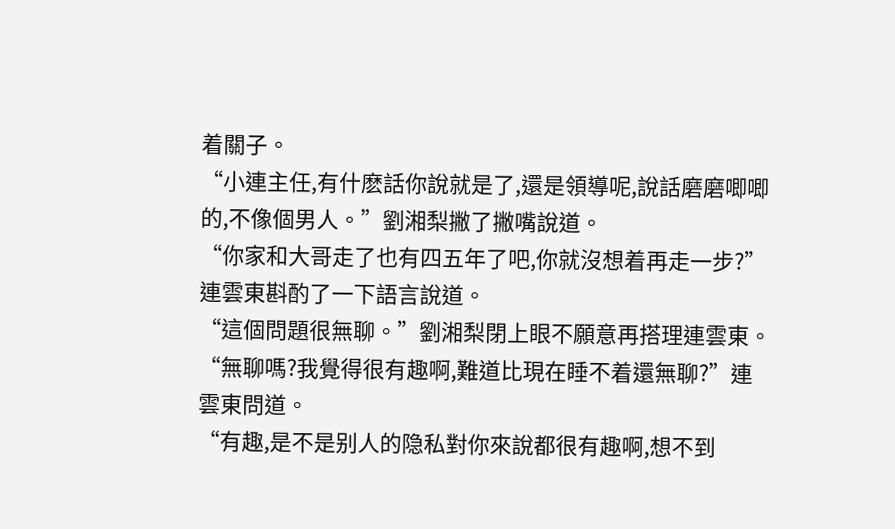着關子。
“小連主任,有什麽話你說就是了,還是領導呢,說話磨磨唧唧的,不像個男人。”劉湘梨撇了撇嘴說道。
“你家和大哥走了也有四五年了吧,你就沒想着再走一步?”連雲東斟酌了一下語言說道。
“這個問題很無聊。”劉湘梨閉上眼不願意再搭理連雲東。
“無聊嗎?我覺得很有趣啊,難道比現在睡不着還無聊?”連雲東問道。
“有趣,是不是别人的隐私對你來說都很有趣啊,想不到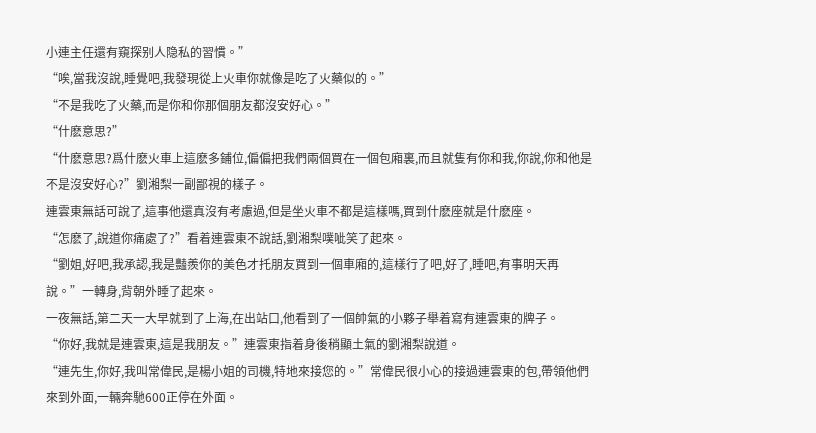小連主任還有窺探别人隐私的習慣。”
“唉,當我沒說,睡覺吧,我發現從上火車你就像是吃了火藥似的。”
“不是我吃了火藥,而是你和你那個朋友都沒安好心。”
“什麽意思?”
“什麽意思?爲什麽火車上這麽多鋪位,偏偏把我們兩個買在一個包廂裏,而且就隻有你和我,你說,你和他是不是沒安好心?”劉湘梨一副鄙視的樣子。
連雲東無話可說了,這事他還真沒有考慮過,但是坐火車不都是這樣嗎,買到什麽座就是什麽座。
“怎麽了,說道你痛處了?”看着連雲東不說話,劉湘梨噗呲笑了起來。
“劉姐,好吧,我承認,我是豔羨你的美色才托朋友買到一個車廂的,這樣行了吧,好了,睡吧,有事明天再說。”一轉身,背朝外睡了起來。
一夜無話,第二天一大早就到了上海,在出站口,他看到了一個帥氣的小夥子舉着寫有連雲東的牌子。
“你好,我就是連雲東,這是我朋友。”連雲東指着身後稍顯土氣的劉湘梨說道。
“連先生,你好,我叫常偉民,是楊小姐的司機,特地來接您的。”常偉民很小心的接過連雲東的包,帶領他們來到外面,一輛奔馳600正停在外面。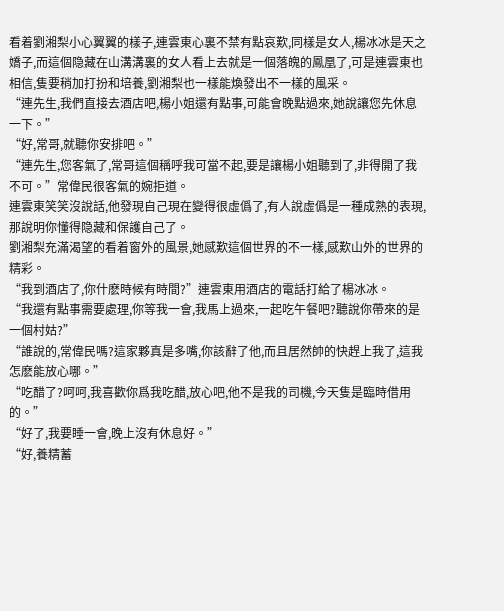看着劉湘梨小心翼翼的樣子,連雲東心裏不禁有點哀歎,同樣是女人,楊冰冰是天之嬌子,而這個隐藏在山溝溝裏的女人看上去就是一個落魄的鳳凰了,可是連雲東也相信,隻要稍加打扮和培養,劉湘梨也一樣能煥發出不一樣的風采。
“連先生,我們直接去酒店吧,楊小姐還有點事,可能會晚點過來,她說讓您先休息一下。”
“好,常哥,就聽你安排吧。”
“連先生,您客氣了,常哥這個稱呼我可當不起,要是讓楊小姐聽到了,非得開了我不可。”常偉民很客氣的婉拒道。
連雲東笑笑沒說話,他發現自己現在變得很虛僞了,有人說虛僞是一種成熟的表現,那說明你懂得隐藏和保護自己了。
劉湘梨充滿渴望的看着窗外的風景,她感歎這個世界的不一樣,感歎山外的世界的精彩。
“我到酒店了,你什麽時候有時間?”連雲東用酒店的電話打給了楊冰冰。
“我還有點事需要處理,你等我一會,我馬上過來,一起吃午餐吧?聽說你帶來的是一個村姑?”
“誰說的,常偉民嗎?這家夥真是多嘴,你該辭了他,而且居然帥的快趕上我了,這我怎麽能放心哪。”
“吃醋了?呵呵,我喜歡你爲我吃醋,放心吧,他不是我的司機,今天隻是臨時借用的。”
“好了,我要睡一會,晚上沒有休息好。”
“好,養精蓄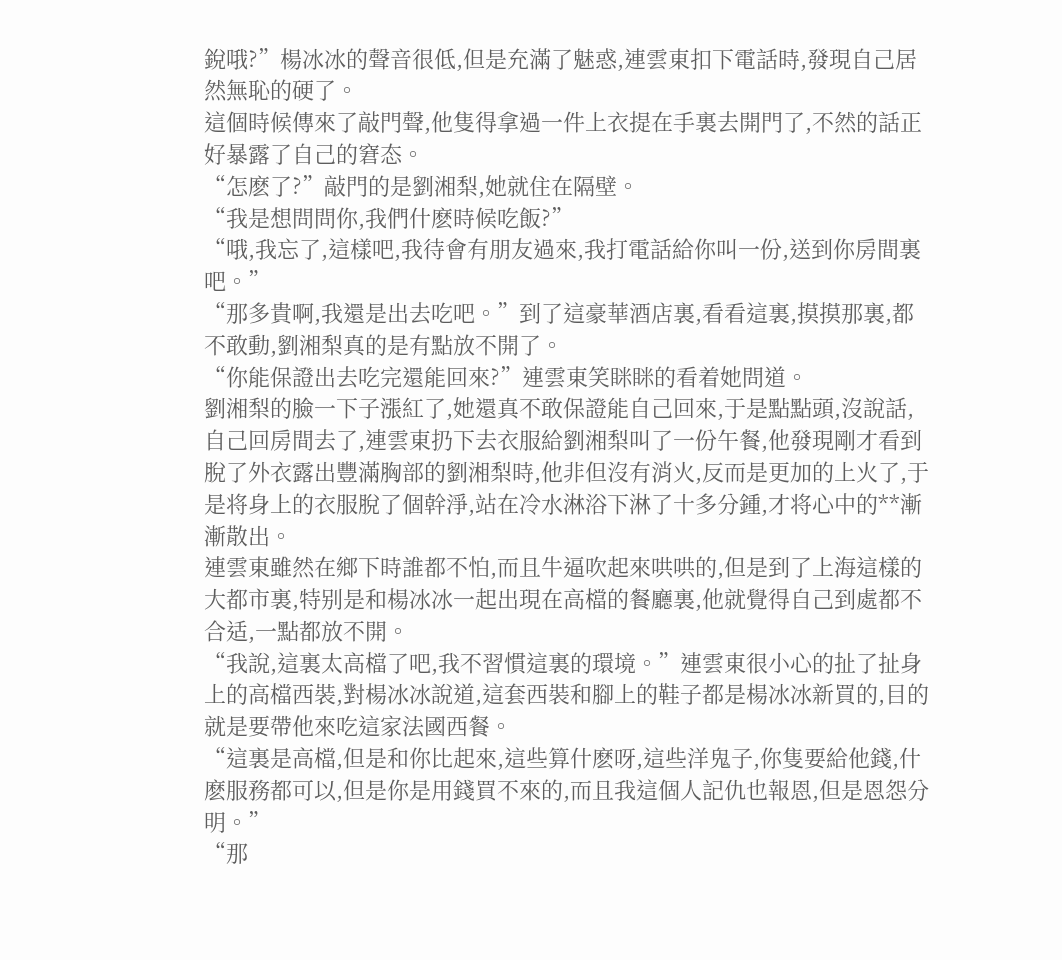銳哦?”楊冰冰的聲音很低,但是充滿了魅惑,連雲東扣下電話時,發現自己居然無恥的硬了。
這個時候傳來了敲門聲,他隻得拿過一件上衣提在手裏去開門了,不然的話正好暴露了自己的窘态。
“怎麽了?”敲門的是劉湘梨,她就住在隔壁。
“我是想問問你,我們什麽時候吃飯?”
“哦,我忘了,這樣吧,我待會有朋友過來,我打電話給你叫一份,送到你房間裏吧。”
“那多貴啊,我還是出去吃吧。”到了這豪華酒店裏,看看這裏,摸摸那裏,都不敢動,劉湘梨真的是有點放不開了。
“你能保證出去吃完還能回來?”連雲東笑眯眯的看着她問道。
劉湘梨的臉一下子漲紅了,她還真不敢保證能自己回來,于是點點頭,沒說話,自己回房間去了,連雲東扔下去衣服給劉湘梨叫了一份午餐,他發現剛才看到脫了外衣露出豐滿胸部的劉湘梨時,他非但沒有消火,反而是更加的上火了,于是将身上的衣服脫了個幹淨,站在冷水淋浴下淋了十多分鍾,才将心中的**漸漸散出。
連雲東雖然在鄉下時誰都不怕,而且牛逼吹起來哄哄的,但是到了上海這樣的大都市裏,特别是和楊冰冰一起出現在高檔的餐廳裏,他就覺得自己到處都不合适,一點都放不開。
“我說,這裏太高檔了吧,我不習慣這裏的環境。”連雲東很小心的扯了扯身上的高檔西裝,對楊冰冰說道,這套西裝和腳上的鞋子都是楊冰冰新買的,目的就是要帶他來吃這家法國西餐。
“這裏是高檔,但是和你比起來,這些算什麽呀,這些洋鬼子,你隻要給他錢,什麽服務都可以,但是你是用錢買不來的,而且我這個人記仇也報恩,但是恩怨分明。”
“那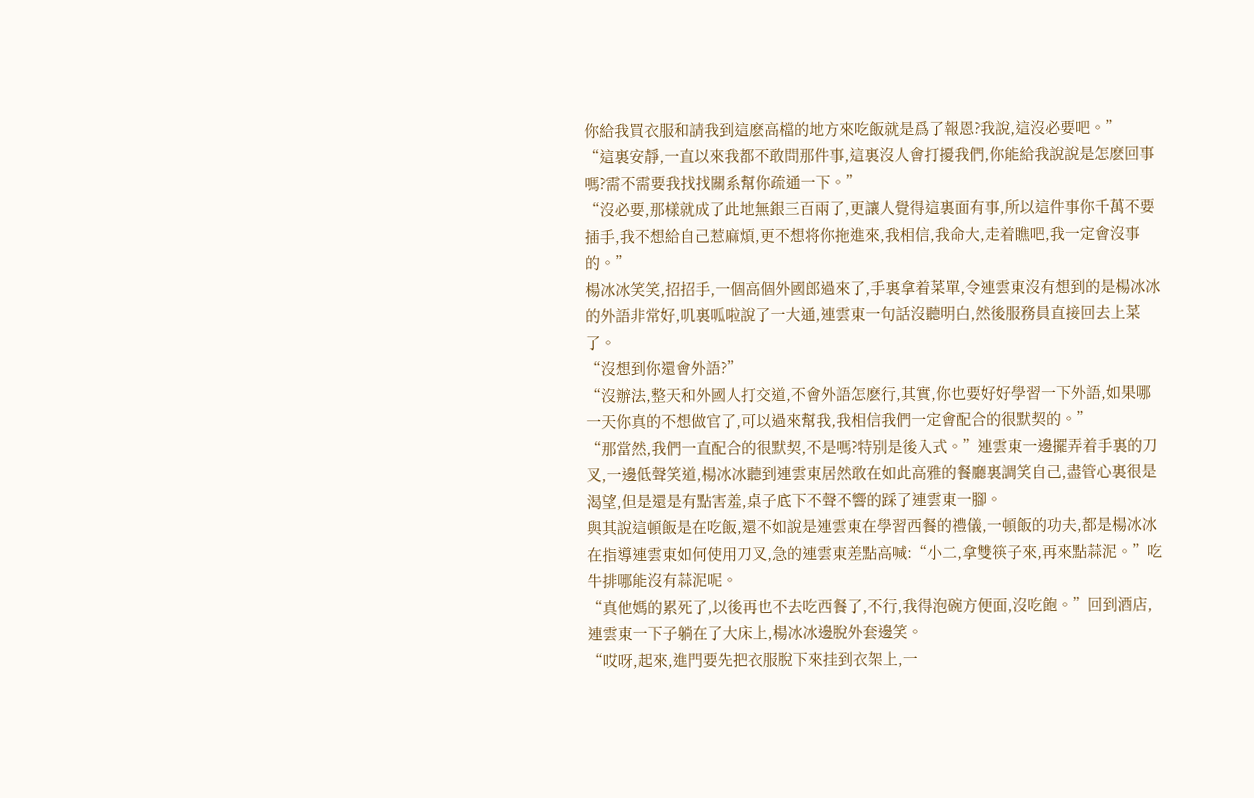你給我買衣服和請我到這麽高檔的地方來吃飯就是爲了報恩?我說,這沒必要吧。”
“這裏安靜,一直以來我都不敢問那件事,這裏沒人會打擾我們,你能給我說說是怎麽回事嗎?需不需要我找找關系幫你疏通一下。”
“沒必要,那樣就成了此地無銀三百兩了,更讓人覺得這裏面有事,所以這件事你千萬不要插手,我不想給自己惹麻煩,更不想将你拖進來,我相信,我命大,走着瞧吧,我一定會沒事的。”
楊冰冰笑笑,招招手,一個高個外國郎過來了,手裏拿着菜單,令連雲東沒有想到的是楊冰冰的外語非常好,叽裏呱啦說了一大通,連雲東一句話沒聽明白,然後服務員直接回去上菜了。
“沒想到你還會外語?”
“沒辦法,整天和外國人打交道,不會外語怎麽行,其實,你也要好好學習一下外語,如果哪一天你真的不想做官了,可以過來幫我,我相信我們一定會配合的很默契的。”
“那當然,我們一直配合的很默契,不是嗎?特别是後入式。”連雲東一邊擺弄着手裏的刀叉,一邊低聲笑道,楊冰冰聽到連雲東居然敢在如此高雅的餐廳裏調笑自己,盡管心裏很是渴望,但是還是有點害羞,桌子底下不聲不響的踩了連雲東一腳。
與其說這頓飯是在吃飯,還不如說是連雲東在學習西餐的禮儀,一頓飯的功夫,都是楊冰冰在指導連雲東如何使用刀叉,急的連雲東差點高喊:“小二,拿雙筷子來,再來點蒜泥。”吃牛排哪能沒有蒜泥呢。
“真他媽的累死了,以後再也不去吃西餐了,不行,我得泡碗方便面,沒吃飽。”回到酒店,連雲東一下子躺在了大床上,楊冰冰邊脫外套邊笑。
“哎呀,起來,進門要先把衣服脫下來挂到衣架上,一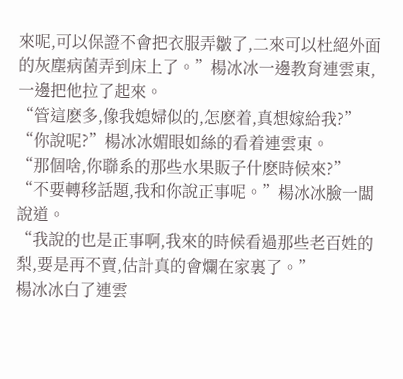來呢,可以保證不會把衣服弄皺了,二來可以杜絕外面的灰塵病菌弄到床上了。”楊冰冰一邊教育連雲東,一邊把他拉了起來。
“管這麽多,像我媳婦似的,怎麽着,真想嫁給我?”
“你說呢?”楊冰冰媚眼如絲的看着連雲東。
“那個啥,你聯系的那些水果販子什麽時候來?”
“不要轉移話題,我和你說正事呢。”楊冰冰臉一闆說道。
“我說的也是正事啊,我來的時候看過那些老百姓的梨,要是再不賣,估計真的會爛在家裏了。”
楊冰冰白了連雲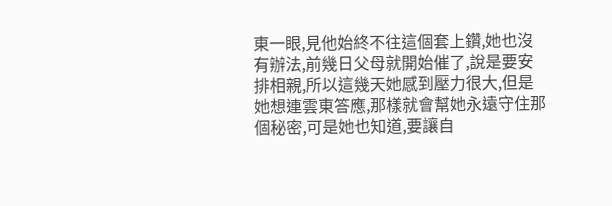東一眼,見他始終不往這個套上鑽,她也沒有辦法,前幾日父母就開始催了,說是要安排相親,所以這幾天她感到壓力很大,但是她想連雲東答應,那樣就會幫她永遠守住那個秘密,可是她也知道,要讓自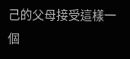己的父母接受這樣一個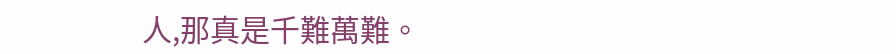人,那真是千難萬難。